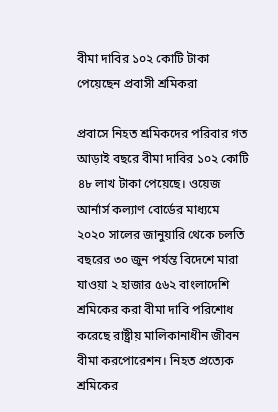বীমা দাবির ১০২ কোটি টাকা পেয়েছেন প্রবাসী শ্রমিকরা

প্রবাসে নিহত শ্রমিকদের পরিবার গত আড়াই বছরে বীমা দাবির ১০২ কোটি ৪৮ লাখ টাকা পেয়েছে। ওয়েজ আর্নার্স কল্যাণ বোর্ডের মাধ্যমে ২০২০ সালের জানুয়ারি থেকে চলতি বছরের ৩০ জুন পর্যন্ত বিদেশে মারা যাওয়া ২ হাজার ৫৬২ বাংলাদেশি শ্রমিকের করা বীমা দাবি পরিশোধ করেছে রাষ্ট্রীয় মালিকানাধীন জীবন বীমা করপোরেশন। নিহত প্রত্যেক শ্রমিকের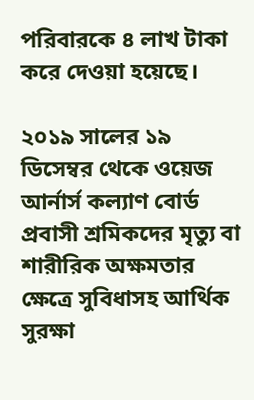পরিবারকে ৪ লাখ টাকা করে দেওয়া হয়েছে।

২০১৯ সালের ১৯ ডিসেম্বর থেকে ওয়েজ আর্নার্স কল্যাণ বোর্ড প্রবাসী শ্রমিকদের মৃত্যু বা শারীরিক অক্ষমতার ক্ষেত্রে সুবিধাসহ আর্থিক সুরক্ষা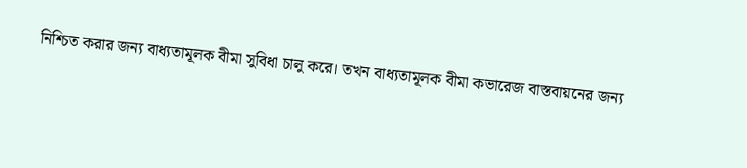নিশ্চিত করার জন্য বাধ্যতামূলক বীমা সুবিধা চালু করে। তখন বাধ্যতামূলক বীমা কভারেজ বাস্তবায়নের জন্য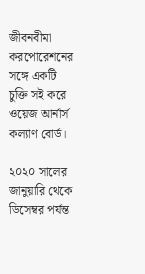জীবনবীমা করপোরেশনের সঙ্গে একটি চুক্তি সই করে ওয়েজ আর্নার্স কল্যাণ বোর্ড।

২০২০ সালের জানুয়ারি থেকে ডিসেম্বর পর্যন্ত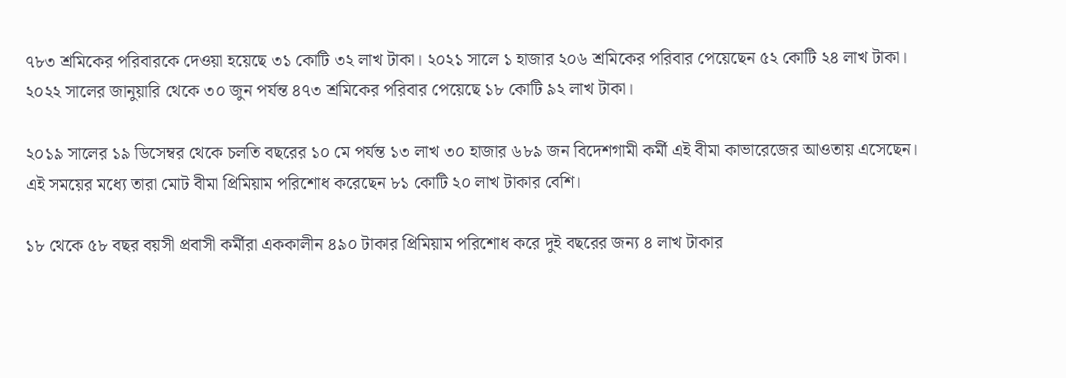৭৮৩ শ্রমিকের পরিবারকে দেওয়া হয়েছে ৩১ কোটি ৩২ লাখ টাকা। ২০২১ সালে ১ হাজার ২০৬ শ্রমিকের পরিবার পেয়েছেন ৫২ কোটি ২৪ লাখ টাকা। ২০২২ সালের জানুয়ারি থেকে ৩০ জুন পর্যন্ত ৪৭৩ শ্রমিকের পরিবার পেয়েছে ১৮ কোটি ৯২ লাখ টাকা।

২০১৯ সালের ১৯ ডিসেম্বর থেকে চলতি বছরের ১০ মে পর্যন্ত ১৩ লাখ ৩০ হাজার ৬৮৯ জন বিদেশগামী কর্মী এই বীমা কাভারেজের আওতায় এসেছেন। এই সময়ের মধ্যে তারা মোট বীমা প্রিমিয়াম পরিশোধ করেছেন ৮১ কোটি ২০ লাখ টাকার বেশি।

১৮ থেকে ৫৮ বছর বয়সী প্রবাসী কর্মীরা এককালীন ৪৯০ টাকার প্রিমিয়াম পরিশোধ করে দুই বছরের জন্য ৪ লাখ টাকার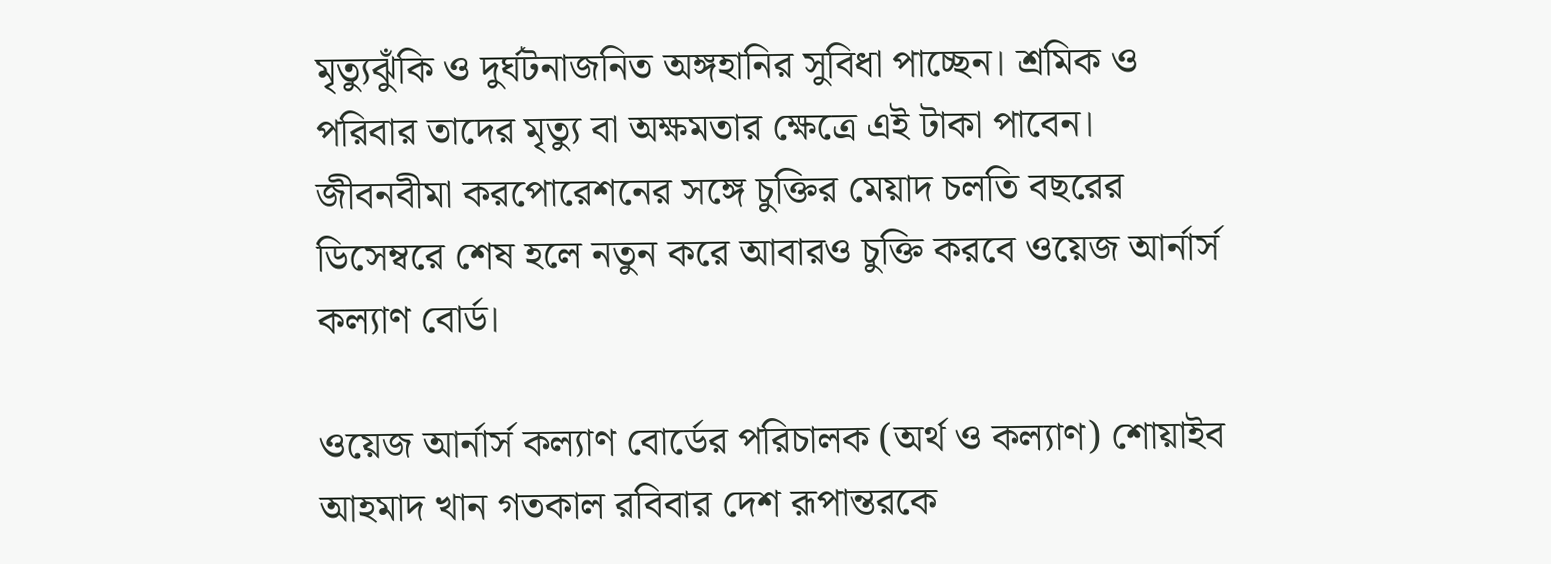মৃত্যুঝুঁকি ও দুর্ঘটনাজনিত অঙ্গহানির সুবিধা পাচ্ছেন। শ্রমিক ও পরিবার তাদের মৃত্যু বা অক্ষমতার ক্ষেত্রে এই টাকা পাবেন। জীবনবীমা করপোরেশনের সঙ্গে চুক্তির মেয়াদ চলতি বছরের ডিসেম্বরে শেষ হলে নতুন করে আবারও চুক্তি করবে ওয়েজ আর্নার্স কল্যাণ বোর্ড।

ওয়েজ আর্নার্স কল্যাণ বোর্ডের পরিচালক (অর্থ ও কল্যাণ) শোয়াইব আহমাদ খান গতকাল রবিবার দেশ রূপান্তরকে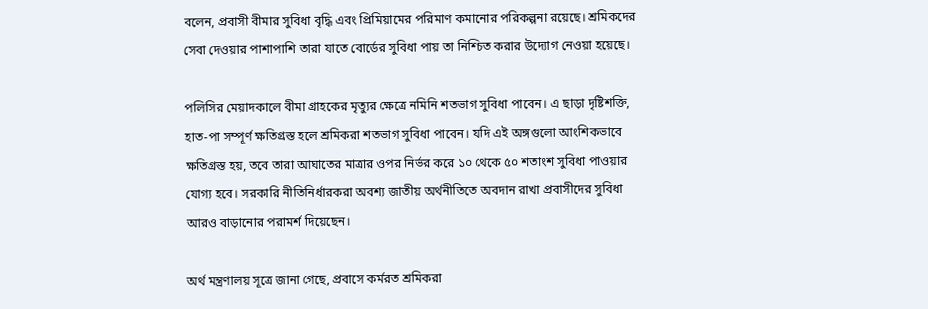বলেন, প্রবাসী বীমার সুবিধা বৃদ্ধি এবং প্রিমিয়ামের পরিমাণ কমানোর পরিকল্পনা রয়েছে। শ্রমিকদের সেবা দেওয়ার পাশাপাশি তারা যাতে বোর্ডের সুবিধা পায় তা নিশ্চিত করার উদ্যোগ নেওয়া হয়েছে।

পলিসির মেয়াদকালে বীমা গ্রাহকের মৃত্যুর ক্ষেত্রে নমিনি শতভাগ সুবিধা পাবেন। এ ছাড়া দৃষ্টিশক্তি, হাত-পা সম্পূর্ণ ক্ষতিগ্রস্ত হলে শ্রমিকরা শতভাগ সুবিধা পাবেন। যদি এই অঙ্গগুলো আংশিকভাবে ক্ষতিগ্রস্ত হয়, তবে তারা আঘাতের মাত্রার ওপর নির্ভর করে ১০ থেকে ৫০ শতাংশ সুবিধা পাওয়ার যোগ্য হবে। সরকারি নীতিনির্ধারকরা অবশ্য জাতীয় অর্থনীতিতে অবদান রাখা প্রবাসীদের সুবিধা আরও বাড়ানোর পরামর্শ দিয়েছেন।

অর্থ মন্ত্রণালয় সূত্রে জানা গেছে, প্রবাসে কর্মরত শ্রমিকরা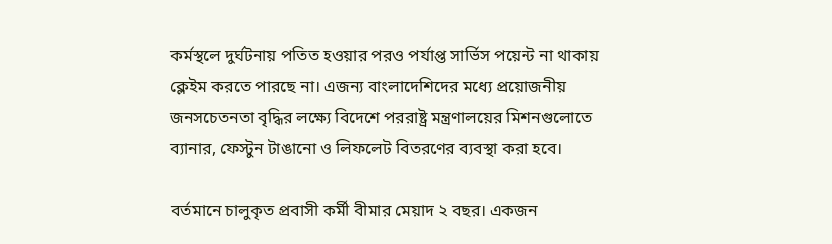কর্মস্থলে দুর্ঘটনায় পতিত হওয়ার পরও পর্যাপ্ত সার্ভিস পয়েন্ট না থাকায় ক্লেইম করতে পারছে না। এজন্য বাংলাদেশিদের মধ্যে প্রয়োজনীয় জনসচেতনতা বৃদ্ধির লক্ষ্যে বিদেশে পররাষ্ট্র মন্ত্রণালয়ের মিশনগুলোতে ব্যানার, ফেস্টুন টাঙানো ও লিফলেট বিতরণের ব্যবস্থা করা হবে।

বর্তমানে চালুকৃত প্রবাসী কর্মী বীমার মেয়াদ ২ বছর। একজন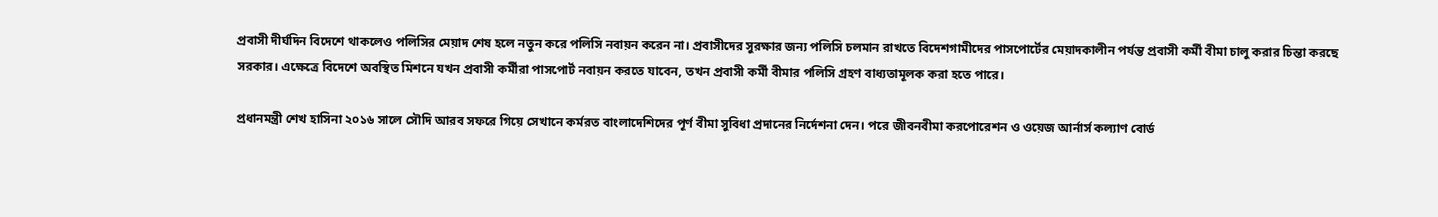প্রবাসী দীর্ঘদিন বিদেশে থাকলেও পলিসির মেয়াদ শেষ হলে নতুন করে পলিসি নবায়ন করেন না। প্রবাসীদের সুরক্ষার জন্য পলিসি চলমান রাখতে বিদেশগামীদের পাসপোর্টের মেয়াদকালীন পর্যন্ত প্রবাসী কর্মী বীমা চালু করার চিন্তা করছে সরকার। এক্ষেত্রে বিদেশে অবস্থিত মিশনে যখন প্রবাসী কর্মীরা পাসপোর্ট নবায়ন করতে যাবেন, তখন প্রবাসী কর্মী বীমার পলিসি গ্রহণ বাধ্যতামূলক করা হতে পারে।

প্রধানমন্ত্রী শেখ হাসিনা ২০১৬ সালে সৌদি আরব সফরে গিয়ে সেখানে কর্মরত বাংলাদেশিদের পূর্ণ বীমা সুবিধা প্রদানের নির্দেশনা দেন। পরে জীবনবীমা করপোরেশন ও ওয়েজ আর্নার্স কল্যাণ বোর্ড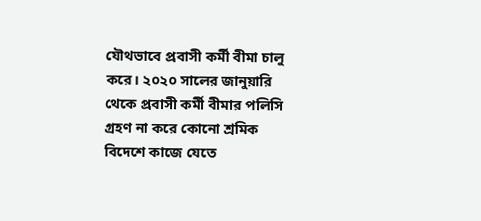যৌথভাবে প্রবাসী কর্মী বীমা চালু করে। ২০২০ সালের জানুয়ারি থেকে প্রবাসী কর্মী বীমার পলিসি গ্রহণ না করে কোনো শ্রমিক বিদেশে কাজে যেতে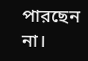পারছেন না।